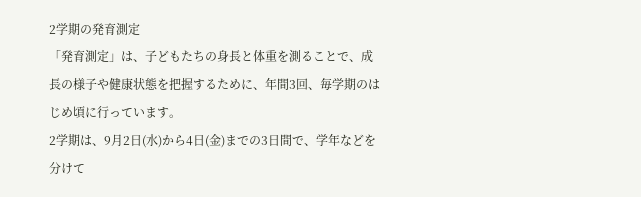2学期の発育測定
「発育測定」は、子どもたちの身長と体重を測ることで、成長の様子や健康状態を把握するために、年間3回、毎学期のはじめ頃に行っています。
2学期は、9月2日(水)から4日(金)までの3日間で、学年などを分けて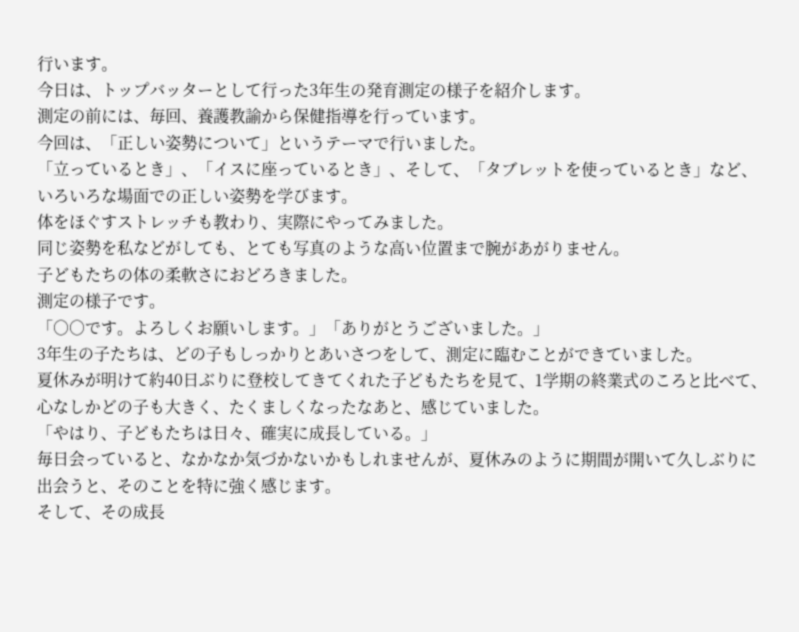行います。
今日は、トップバッターとして行った3年生の発育測定の様子を紹介します。
測定の前には、毎回、養護教諭から保健指導を行っています。
今回は、「正しい姿勢について」というテーマで行いました。
「立っているとき」、「イスに座っているとき」、そして、「タブレットを使っているとき」など、いろいろな場面での正しい姿勢を学びます。
体をほぐすストレッチも教わり、実際にやってみました。
同じ姿勢を私などがしても、とても写真のような高い位置まで腕があがりません。
子どもたちの体の柔軟さにおどろきました。
測定の様子です。
「○○です。よろしくお願いします。」「ありがとうございました。」
3年生の子たちは、どの子もしっかりとあいさつをして、測定に臨むことができていました。
夏休みが明けて約40日ぶりに登校してきてくれた子どもたちを見て、1学期の終業式のころと比べて、心なしかどの子も大きく、たくましくなったなあと、感じていました。
「やはり、子どもたちは日々、確実に成長している。」
毎日会っていると、なかなか気づかないかもしれませんが、夏休みのように期間が開いて久しぶりに出会うと、そのことを特に強く感じます。
そして、その成長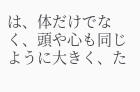は、体だけでなく、頭や心も同じように大きく、た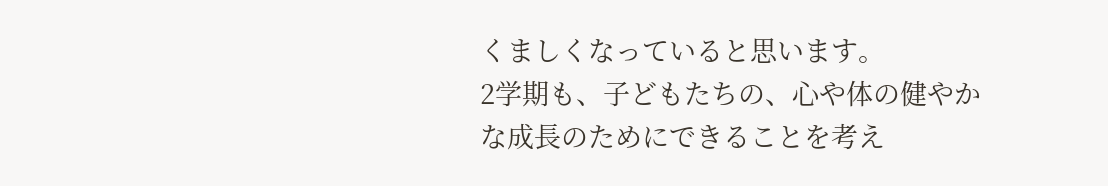くましくなっていると思います。
2学期も、子どもたちの、心や体の健やかな成長のためにできることを考え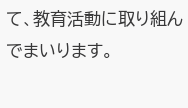て、教育活動に取り組んでまいります。